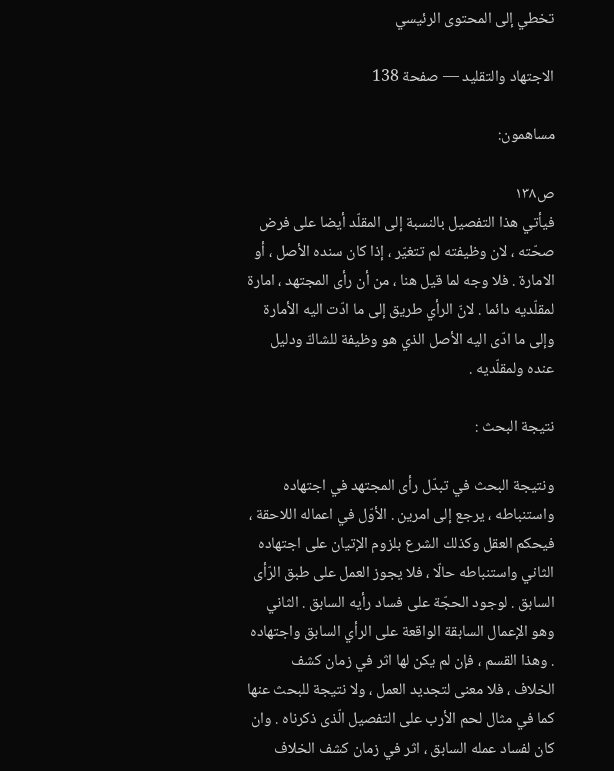تخطي إلى المحتوى الرئيسي

الاجتهاد والتقليد — صفحة 138

مساهمون:

ص١٣٨
فيأتي هذا التفصيل بالنسبة إلى المقلّد أيضا على فرض صحّته ، لان وظيفته لم تتغيّر ، إذا كان سنده الأصل ، أو الامارة . فلا وجه لما قيل هنا ، من أن رأى المجتهد ، امارة لمقلّديه دائما . لانّ الرأي طريق إلى ما ادّت اليه الأمارة وإلى ما ادّى اليه الأصل الذي هو وظيفة للشاكّ ودليل عنده ولمقلّديه .

نتيجة البحث :

ونتيجة البحث في تبدّل رأى المجتهد في اجتهاده واستنباطه ، يرجع إلى امرين . الأوّل في اعماله اللاحقة ، فيحكم العقل وكذلك الشرع بلزوم الإتيان على اجتهاده الثاني واستنباطه حالّا ، فلا يجوز العمل على طبق الرّأى السابق . لوجود الحجّة على فساد رأيه السابق . الثاني وهو الإعمال السابقة الواقعة على الرأي السابق واجتهاده . وهذا القسم ، فإن لم يكن لها اثر في زمان كشف الخلاف ، فلا معنى لتجديد العمل ، ولا نتيجة للبحث عنها كما في مثال لحم الأرب على التفصيل الّذى ذكرناه . وان كان لفساد عمله السابق ، اثر في زمان كشف الخلاف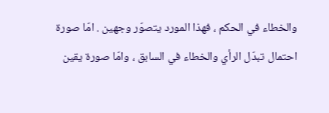والخطاء في الحكم ، فهذا المورد يتصوّر وجهين . امّا صورة احتمال تبدّل الرأي والخطاء في السابق ، وامّا صورة يقين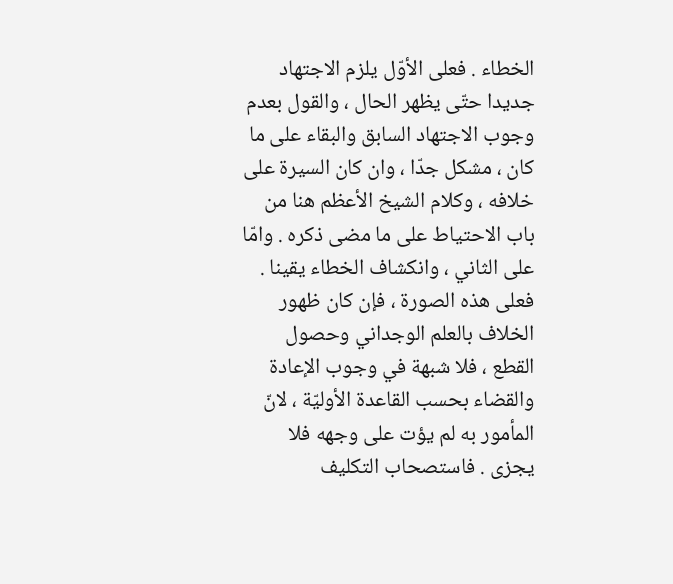الخطاء . فعلى الأوّل يلزم الاجتهاد جديدا حتّى يظهر الحال ، والقول بعدم وجوب الاجتهاد السابق والبقاء على ما كان ، مشكل جدّا ، وان كان السيرة على خلافه ، وكلام الشيخ الأعظم هنا من باب الاحتياط على ما مضى ذكره . وامّا على الثاني ، وانكشاف الخطاء يقينا . فعلى هذه الصورة ، فإن كان ظهور الخلاف بالعلم الوجداني وحصول القطع ، فلا شبهة في وجوب الإعادة والقضاء بحسب القاعدة الأوليّة ، لانّ المأمور به لم يؤت على وجهه فلا يجزى . فاستصحاب التكليف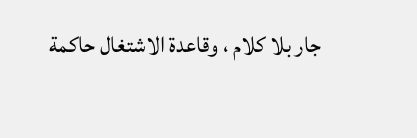جار بلا كلام ، وقاعدة الاشتغال حاكمة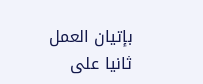بإتيان العمل ثانيا على